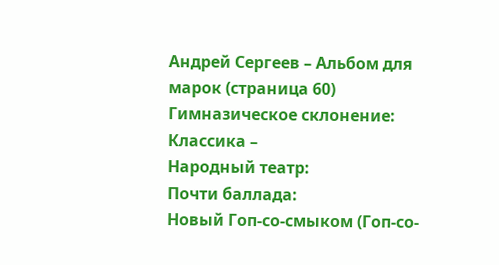Андрей Сергеев – Альбом для марок (страница 60)
Гимназическое склонение:
Классика –
Народный театр:
Почти баллада:
Новый Гоп-со-смыком (Гоп-со-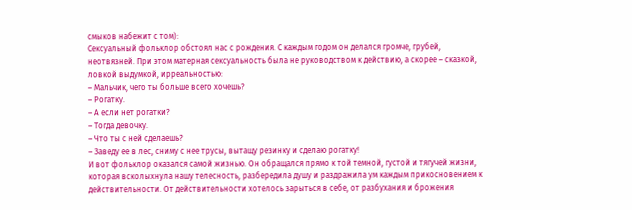смыков набежит с том):
Сексуальный фольклор обстоял нас с рождения. С каждым годом он делался громче, грубей, неотвязней. При этом матерная сексуальность была не руководством к действию, а скорее – сказкой, ловкой выдумкой, ирреальностью:
– Мальчик, чего ты больше всего хочешь?
– Рогатку.
– А если нет рогатки?
– Тогда девочку.
– Что ты с ней сделаешь?
– Заведу ее в лес, сниму с нее трусы, вытащу резинку и сделаю рогатку!
И вот фольклор оказался самой жизнью. Он обращался прямо к той темной, густой и тягучей жизни, которая всколыхнула нашу телесность, разбередила душу и раздражила ум каждым прикосновением к действительности. От действительности хотелось зарыться в себе, от разбухания и брожения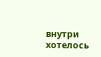внутри хотелось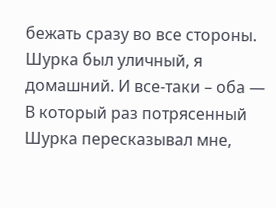бежать сразу во все стороны.
Шурка был уличный, я домашний. И все-таки – оба —
В который раз потрясенный Шурка пересказывал мне,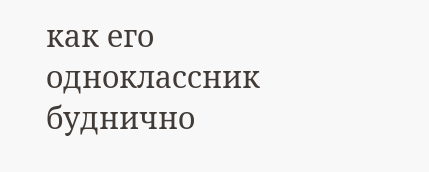как его одноклассник буднично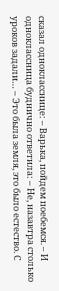сказал однокласснице: – Варька, пойдем поебемся. – И одноклассница буднично ответила: – Не, назавтра столько уроков задали… – Это была земля, это было естество. С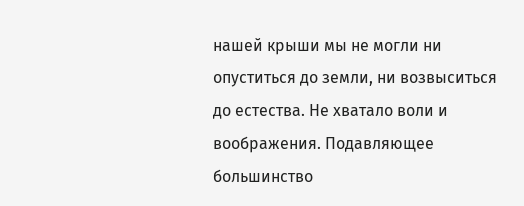нашей крыши мы не могли ни опуститься до земли, ни возвыситься до естества. Не хватало воли и воображения. Подавляющее большинство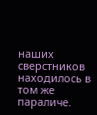наших сверстников находилось в том же параличе.